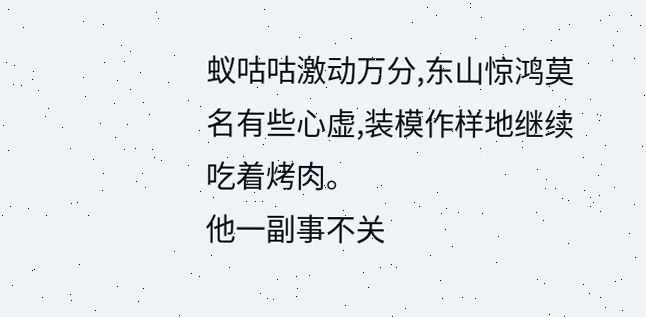蚁咕咕激动万分,东山惊鸿莫名有些心虚,装模作样地继续吃着烤肉。
他一副事不关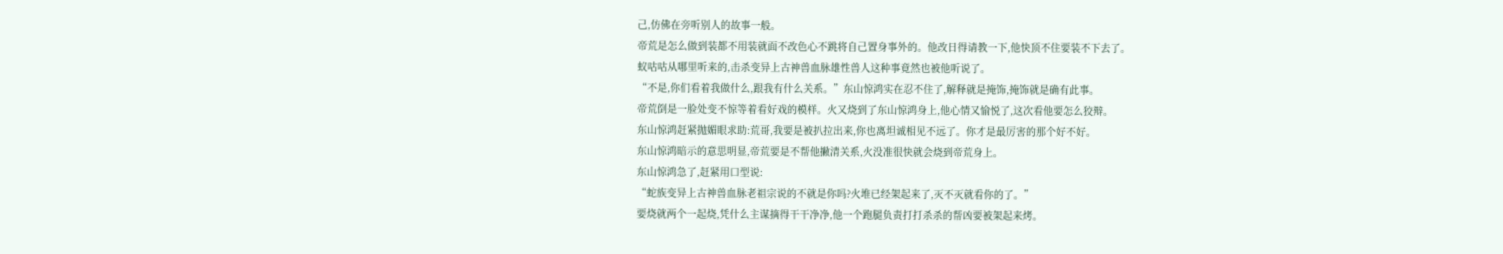己,仿佛在旁听别人的故事一般。
帝荒是怎么做到装都不用装就面不改色心不跳将自己置身事外的。他改日得请教一下,他快顶不住要装不下去了。
蚁咕咕从哪里听来的,击杀变异上古神兽血脉雄性兽人这种事竟然也被他听说了。
“不是,你们看着我做什么,跟我有什么关系。”东山惊鸿实在忍不住了,解释就是掩饰,掩饰就是确有此事。
帝荒倒是一脸处变不惊等着看好戏的模样。火又烧到了东山惊鸿身上,他心情又愉悦了,这次看他要怎么狡辩。
东山惊鸿赶紧抛媚眼求助:荒哥,我要是被扒拉出来,你也离坦诚相见不远了。你才是最厉害的那个好不好。
东山惊鸿暗示的意思明显,帝荒要是不帮他撇清关系,火没准很快就会烧到帝荒身上。
东山惊鸿急了,赶紧用口型说:
“蛇族变异上古神兽血脉老祖宗说的不就是你吗?火堆已经架起来了,灭不灭就看你的了。”
要烧就两个一起烧,凭什么主谋摘得干干净净,他一个跑腿负责打打杀杀的帮凶要被架起来烤。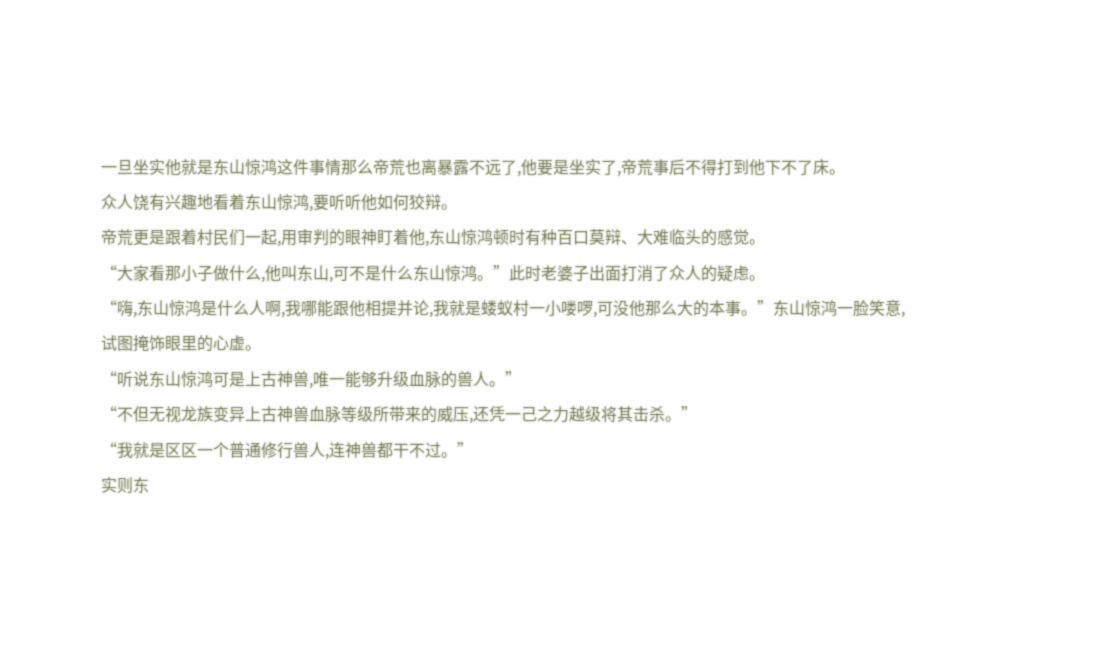一旦坐实他就是东山惊鸿这件事情那么帝荒也离暴露不远了,他要是坐实了,帝荒事后不得打到他下不了床。
众人饶有兴趣地看着东山惊鸿,要听听他如何狡辩。
帝荒更是跟着村民们一起,用审判的眼神盯着他,东山惊鸿顿时有种百口莫辩、大难临头的感觉。
“大家看那小子做什么,他叫东山,可不是什么东山惊鸿。”此时老婆子出面打消了众人的疑虑。
“嗨,东山惊鸿是什么人啊,我哪能跟他相提并论,我就是蝼蚁村一小喽啰,可没他那么大的本事。”东山惊鸿一脸笑意,试图掩饰眼里的心虚。
“听说东山惊鸿可是上古神兽,唯一能够升级血脉的兽人。”
“不但无视龙族变异上古神兽血脉等级所带来的威压,还凭一己之力越级将其击杀。”
“我就是区区一个普通修行兽人,连神兽都干不过。”
实则东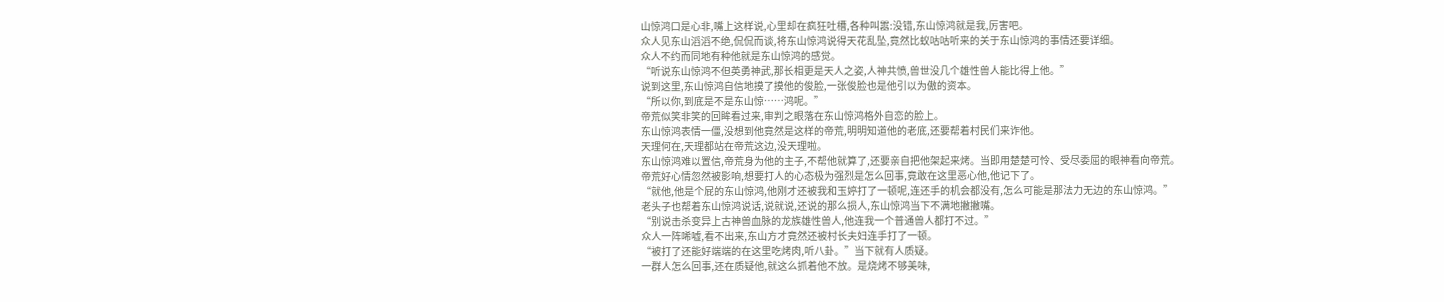山惊鸿口是心非,嘴上这样说,心里却在疯狂吐槽,各种叫嚣:没错,东山惊鸿就是我,厉害吧。
众人见东山滔滔不绝,侃侃而谈,将东山惊鸿说得天花乱坠,竟然比蚁咕咕听来的关于东山惊鸿的事情还要详细。
众人不约而同地有种他就是东山惊鸿的感觉。
“听说东山惊鸿不但英勇神武,那长相更是天人之姿,人神共愤,兽世没几个雄性兽人能比得上他。”
说到这里,东山惊鸿自信地摸了摸他的俊脸,一张俊脸也是他引以为傲的资本。
“所以你,到底是不是东山惊……鸿呢。”
帝荒似笑非笑的回眸看过来,审判之眼落在东山惊鸿格外自恋的脸上。
东山惊鸿表情一僵,没想到他竟然是这样的帝荒,明明知道他的老底,还要帮着村民们来诈他。
天理何在,天理都站在帝荒这边,没天理啦。
东山惊鸿难以置信,帝荒身为他的主子,不帮他就算了,还要亲自把他架起来烤。当即用楚楚可怜、受尽委屈的眼神看向帝荒。
帝荒好心情忽然被影响,想要打人的心态极为强烈是怎么回事,竟敢在这里恶心他,他记下了。
“就他,他是个屁的东山惊鸿,他刚才还被我和玉婷打了一顿呢,连还手的机会都没有,怎么可能是那法力无边的东山惊鸿。”
老头子也帮着东山惊鸿说话,说就说,还说的那么损人,东山惊鸿当下不满地撇撇嘴。
“别说击杀变异上古神兽血脉的龙族雄性兽人,他连我一个普通兽人都打不过。”
众人一阵唏嘘,看不出来,东山方才竟然还被村长夫妇连手打了一顿。
“被打了还能好端端的在这里吃烤肉,听八卦。”当下就有人质疑。
一群人怎么回事,还在质疑他,就这么抓着他不放。是烧烤不够美味,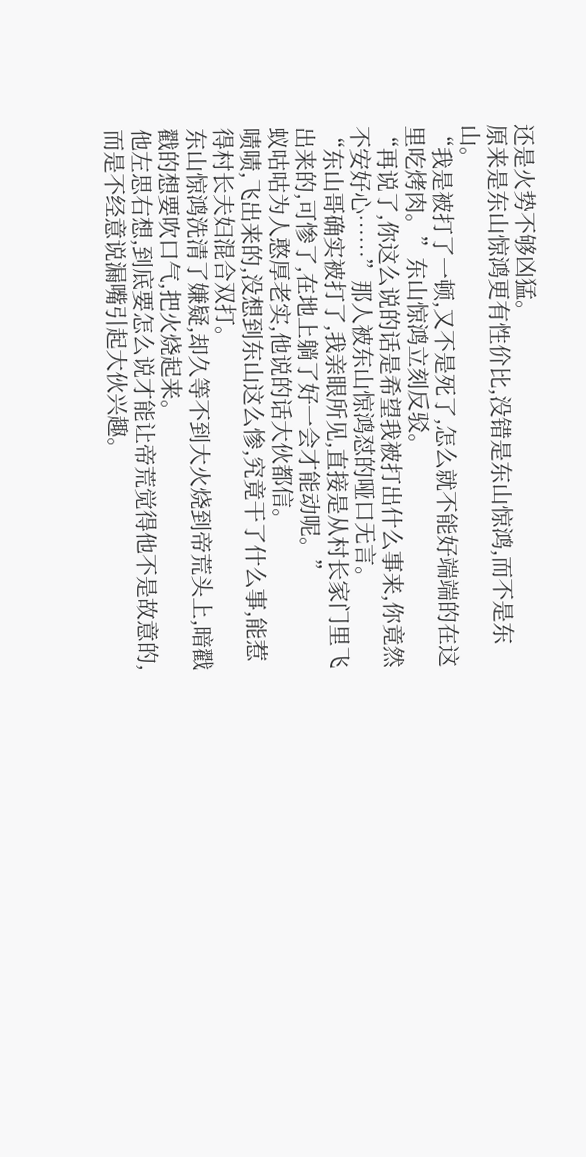还是火势不够凶猛。
原来是东山惊鸿更有性价比,没错是东山惊鸿,而不是东山。
“我是被打了一顿,又不是死了,怎么就不能好端端的在这里吃烤肉。”东山惊鸿立刻反驳。
“再说了,你这么说的话是希望我被打出什么事来,你竟然不安好心……”那人被东山惊鸿怼的哑口无言。
“东山哥确实被打了,我亲眼所见,直接是从村长家门里飞出来的,可惨了,在地上躺了好一会才能动呢。”
蚁咕咕为人憨厚老实,他说的话大伙都信。
啧啧,飞出来的,没想到东山这么惨,究竟干了什么事,能惹得村长夫妇混合双打。
东山惊鸿洗清了嫌疑,却久等不到大火烧到帝荒头上,暗戳戳的想要吹口气,把火烧起来。
他左思右想,到底要怎么说才能让帝荒觉得他不是故意的,而是不经意说漏嘴引起大伙兴趣。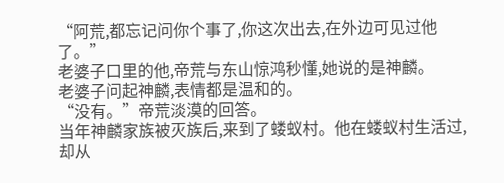“阿荒,都忘记问你个事了,你这次出去,在外边可见过他了。”
老婆子口里的他,帝荒与东山惊鸿秒懂,她说的是神麟。
老婆子问起神麟,表情都是温和的。
“没有。”帝荒淡漠的回答。
当年神麟家族被灭族后,来到了蝼蚁村。他在蝼蚁村生活过,却从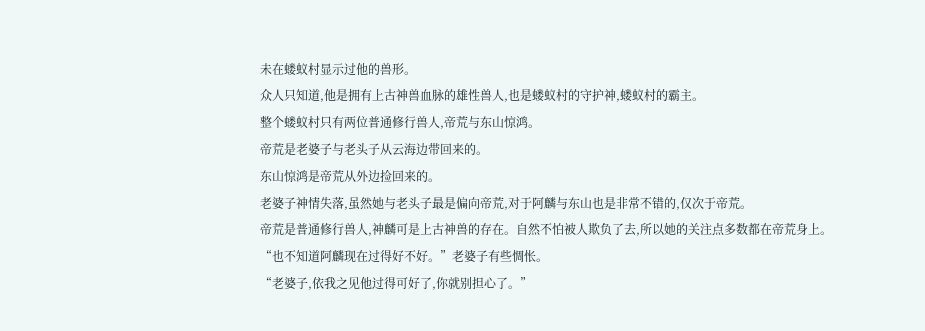未在蝼蚁村显示过他的兽形。
众人只知道,他是拥有上古神兽血脉的雄性兽人,也是蝼蚁村的守护神,蝼蚁村的霸主。
整个蝼蚁村只有两位普通修行兽人,帝荒与东山惊鸿。
帝荒是老婆子与老头子从云海边带回来的。
东山惊鸿是帝荒从外边捡回来的。
老婆子神情失落,虽然她与老头子最是偏向帝荒,对于阿麟与东山也是非常不错的,仅次于帝荒。
帝荒是普通修行兽人,神麟可是上古神兽的存在。自然不怕被人欺负了去,所以她的关注点多数都在帝荒身上。
“也不知道阿麟现在过得好不好。”老婆子有些惆怅。
“老婆子,依我之见他过得可好了,你就别担心了。”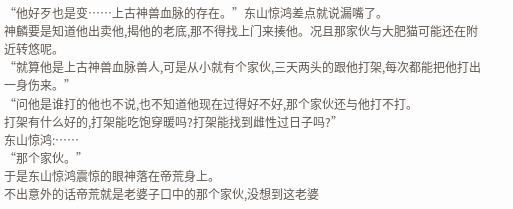“他好歹也是变……上古神兽血脉的存在。”东山惊鸿差点就说漏嘴了。
神麟要是知道他出卖他,揭他的老底,那不得找上门来揍他。况且那家伙与大肥猫可能还在附近转悠呢。
“就算他是上古神兽血脉兽人,可是从小就有个家伙,三天两头的跟他打架,每次都能把他打出一身伤来。”
“问他是谁打的他也不说,也不知道他现在过得好不好,那个家伙还与他打不打。
打架有什么好的,打架能吃饱穿暖吗?打架能找到雌性过日子吗?”
东山惊鸿:……
“那个家伙。”
于是东山惊鸿震惊的眼神落在帝荒身上。
不出意外的话帝荒就是老婆子口中的那个家伙,没想到这老婆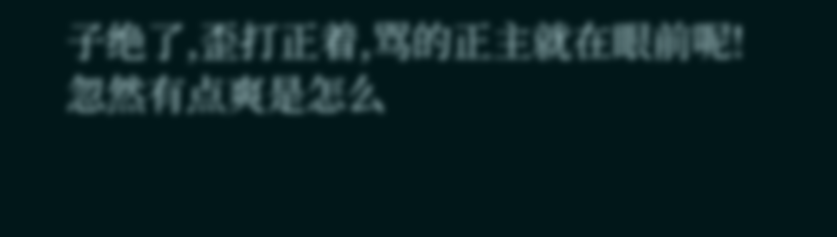子绝了,歪打正着,骂的正主就在眼前呢!
忽然有点爽是怎么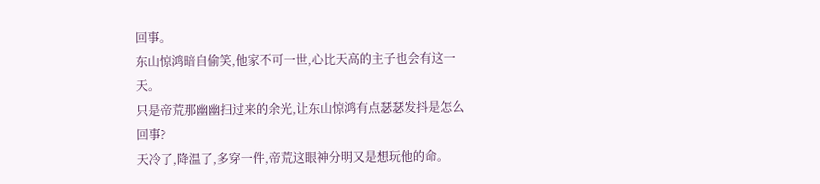回事。
东山惊鸿暗自偷笑,他家不可一世,心比天高的主子也会有这一天。
只是帝荒那幽幽扫过来的余光,让东山惊鸿有点瑟瑟发抖是怎么回事?
天冷了,降温了,多穿一件,帝荒这眼神分明又是想玩他的命。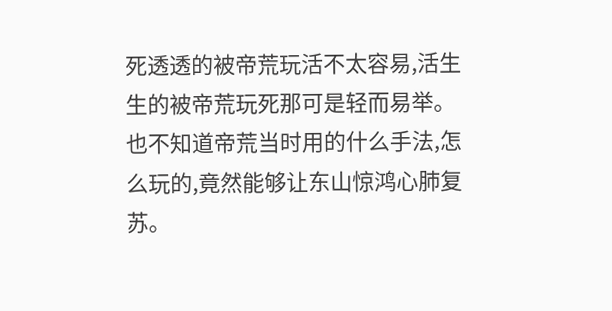死透透的被帝荒玩活不太容易,活生生的被帝荒玩死那可是轻而易举。
也不知道帝荒当时用的什么手法,怎么玩的,竟然能够让东山惊鸿心肺复苏。